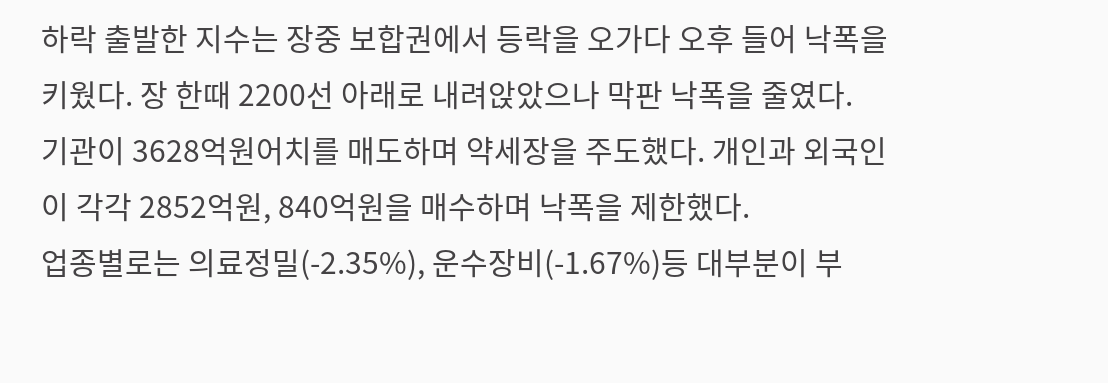하락 출발한 지수는 장중 보합권에서 등락을 오가다 오후 들어 낙폭을 키웠다. 장 한때 2200선 아래로 내려앉았으나 막판 낙폭을 줄였다.
기관이 3628억원어치를 매도하며 약세장을 주도했다. 개인과 외국인이 각각 2852억원, 840억원을 매수하며 낙폭을 제한했다.
업종별로는 의료정밀(-2.35%), 운수장비(-1.67%)등 대부분이 부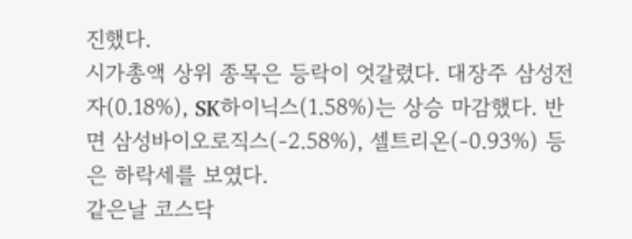진했다.
시가총액 상위 종목은 등락이 엇갈렸다. 대장주 삼성전자(0.18%), SK하이닉스(1.58%)는 상승 마감했다. 반면 삼성바이오로직스(-2.58%), 셀트리온(-0.93%) 등은 하락세를 보였다.
같은날 코스닥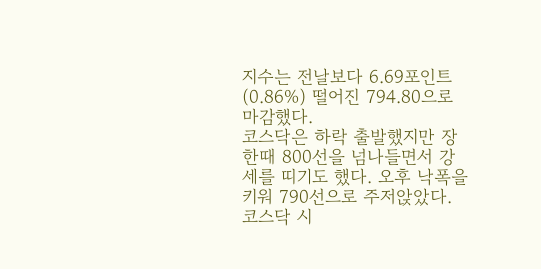지수는 전날보다 6.69포인트(0.86%) 떨어진 794.80으로 마감했다.
코스닥은 하락 출발했지만 장 한때 800선을 넘나들면서 강세를 띠기도 했다. 오후 낙폭을 키워 790선으로 주저앉았다.
코스닥 시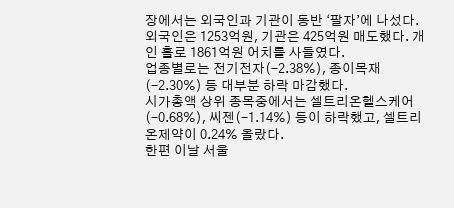장에서는 외국인과 기관이 동반 ‘팔자’에 나섰다. 외국인은 1253억원, 기관은 425억원 매도했다. 개인 홀로 1861억원 어치를 사들였다.
업종별로는 전기전자(-2.38%), 종이목재(-2.30%) 등 대부분 하락 마감했다.
시가총액 상위 종목중에서는 셀트리온헬스케어(-0.68%), 씨젠(-1.14%) 등이 하락했고, 셀트리온제약이 0.24% 올랐다.
한편 이날 서울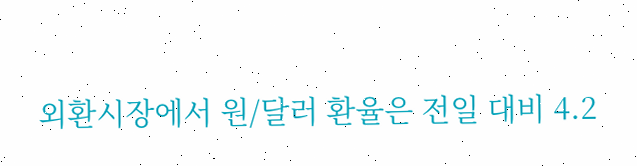외환시장에서 원/달러 환율은 전일 대비 4.2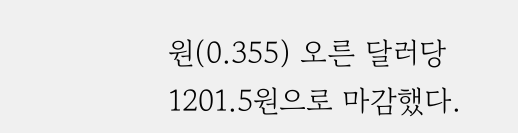원(0.355) 오른 달러당 1201.5원으로 마감했다.